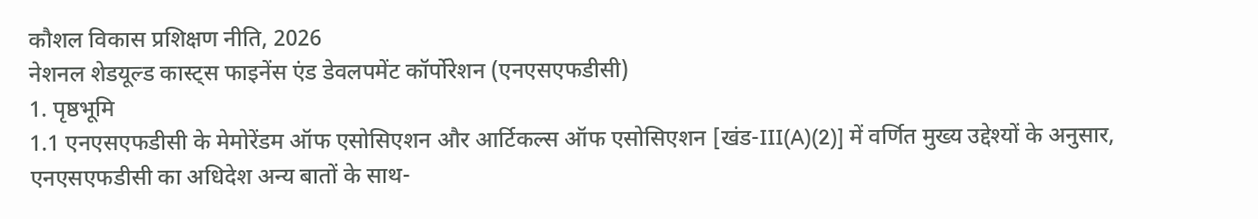कौशल विकास प्रशिक्षण नीति, 2026
नेशनल शेडयूल्ड कास्ट्स फाइनेंस एंड डेवलपमेंट कॉर्पोरेशन (एनएसएफडीसी)
1. पृष्ठभूमि
1.1 एनएसएफडीसी के मेमोरेंडम ऑफ एसोसिएशन और आर्टिकल्स ऑफ एसोसिएशन [खंड-III(A)(2)] में वर्णित मुख्य उद्देश्यों के अनुसार, एनएसएफडीसी का अधिदेश अन्य बातों के साथ-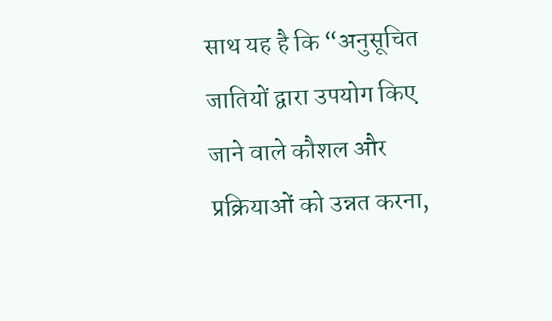साथ यह है कि “अनुसूचित जातियों द्वारा उपयोग किए जाने वाले कौशल और प्रक्रियाओं को उन्नत करना,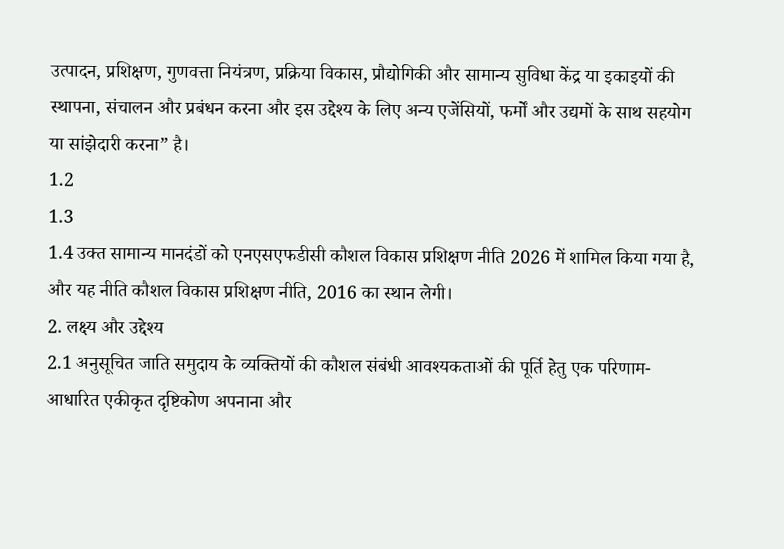उत्पादन, प्रशिक्षण, गुणवत्ता नियंत्रण, प्रक्रिया विकास, प्रौद्योगिकी और सामान्य सुविधा केंद्र या इकाइयों की स्थापना, संचालन और प्रबंधन करना और इस उद्देश्य के लिए अन्य एजेंसियों, फर्मों और उद्यमों के साथ सहयोग या सांझेदारी करना” है।
1.2
1.3
1.4 उक्त सामान्य मानदंडों को एनएसएफडीसी कौशल विकास प्रशिक्षण नीति 2026 में शामिल किया गया है, और यह नीति कौशल विकास प्रशिक्षण नीति, 2016 का स्थान लेगी।
2. लक्ष्य और उद्देश्य
2.1 अनुसूचित जाति समुदाय के व्यक्तियों की कौशल संबंधी आवश्यकताओं की पूर्ति हेतु एक परिणाम-आधारित एकीकृत दृष्टिकोण अपनाना और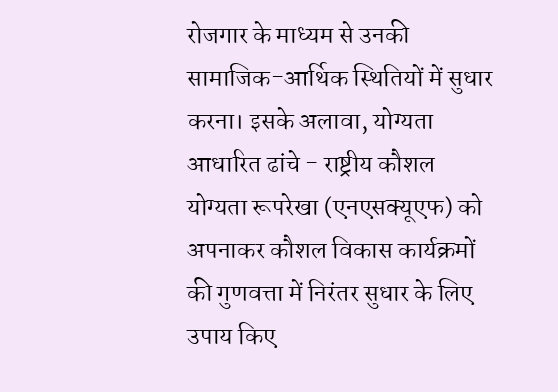रोजगार के माध्यम से उनकी सामाजिक-आर्थिक स्थितियों में सुधार करना। इसके अलावा, योग्यता आधारित ढांचे - राष्ट्रीय कौशल योग्यता रूपरेखा (एनएसक्यूएफ) को अपनाकर कौशल विकास कार्यक्रमों की गुणवत्ता में निरंतर सुधार के लिए उपाय किए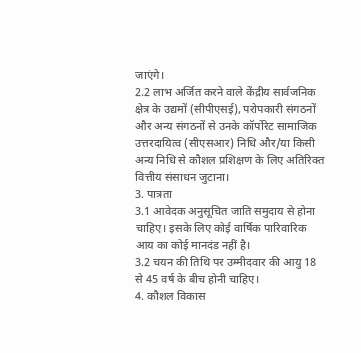जाएंगे।
2.2 लाभ अर्जित करने वाले केंद्रीय सार्वजनिक क्षेत्र के उद्यमों (सीपीएसई), परोपकारी संगठनों और अन्य संगठनों से उनके कॉर्पोरेट सामाजिक उत्तरदायित्व (सीएसआर) निधि और/या किसी अन्य निधि से कौशल प्रशिक्षण के लिए अतिरिक्त वित्तीय संसाधन जुटाना।
3. पात्रता
3.1 आवेदक अनुसूचित जाति समुदाय से होना चाहिए। इसके लिए कोई वार्षिक पारिवारिक आय का कोई मानदंड नहीं है।
3.2 चयन की तिथि पर उम्मीदवार की आयु 18 से 45 वर्ष के बीच होनी चाहिए।
4. कौशल विकास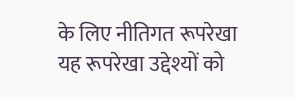के लिए नीतिगत रूपरेखा
यह रूपरेखा उद्देश्यों को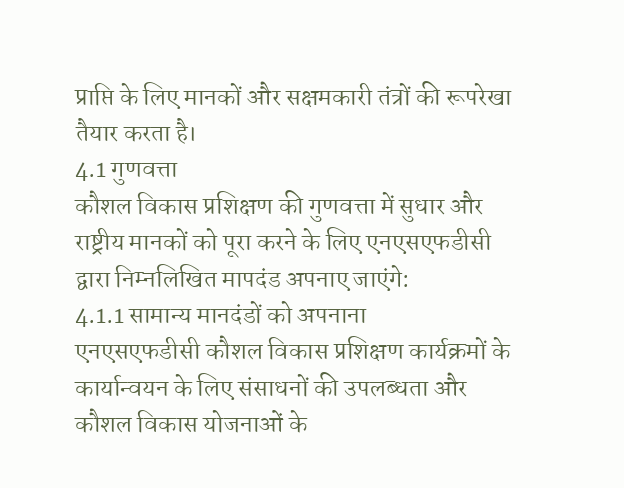प्राप्ति के लिए मानकों और सक्षमकारी तंत्रों की रूपरेखा तैयार करता है।
4.1 गुणवत्ता
कौशल विकास प्रशिक्षण की गुणवत्ता में सुधार और राष्ट्रीय मानकों को पूरा करने के लिए एनएसएफडीसी द्वारा निम्नलिखित मापदंड अपनाए जाएंगे:
4.1.1 सामान्य मानदंडों को अपनाना
एनएसएफडीसी कौशल विकास प्रशिक्षण कार्यक्रमों के कार्यान्वयन के लिए संसाधनों की उपलब्धता और कौशल विकास योजनाओं के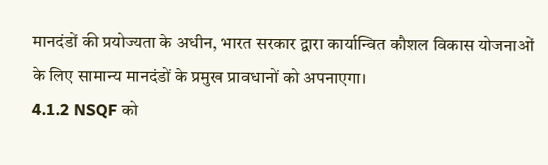मानदंडों की प्रयोज्यता के अधीन, भारत सरकार द्वारा कार्यान्वित कौशल विकास योजनाओं के लिए सामान्य मानदंडों के प्रमुख प्रावधानों को अपनाएगा।
4.1.2 NSQF को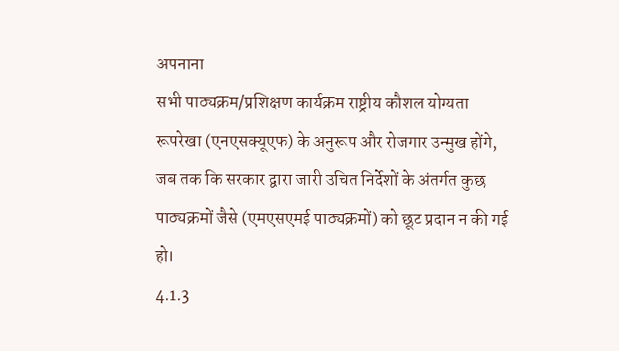अपनाना
सभी पाठ्यक्रम/प्रशिक्षण कार्यक्रम राष्ट्रीय कौशल योग्यता रूपरेखा (एनएसक्यूएफ) के अनुरूप और रोजगार उन्मुख होंगे, जब तक कि सरकार द्वारा जारी उचित निर्देशों के अंतर्गत कुछ पाठ्यक्रमों जैसे (एमएसएमई पाठ्यक्रमों) को छूट प्रदान न की गई हो।
4.1.3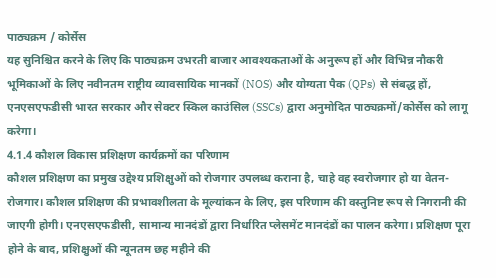पाठ्यक्रम / कोर्सेस
यह सुनिश्चित करने के लिए कि पाठ्यक्रम उभरती बाजार आवश्यकताओं के अनुरूप हों और विभिन्न नौकरी भूमिकाओं के लिए नवीनतम राष्ट्रीय व्यावसायिक मानकों (NOS) और योग्यता पैक (QPs) से संबद्ध हों, एनएसएफडीसी भारत सरकार और सेक्टर स्किल काउंसिल (SSCs) द्वारा अनुमोदित पाठ्यक्रमों/कोर्सेस को लागू करेगा।
4.1.4 कौशल विकास प्रशिक्षण कार्यक्रमों का परिणाम
कौशल प्रशिक्षण का प्रमुख उद्देश्य प्रशिक्षुओं को रोजगार उपलब्ध कराना है, चाहे वह स्वरोजगार हो या वेतन-रोजगार। कौशल प्रशिक्षण की प्रभावशीलता के मूल्यांकन के लिए, इस परिणाम की वस्तुनिष्ट रूप से निगरानी की जाएगी होगी। एनएसएफडीसी, सामान्य मानदंडों द्वारा निर्धारित प्लेसमेंट मानदंडों का पालन करेगा। प्रशिक्षण पूरा होने के बाद, प्रशिक्षुओं की न्यूनतम छह महीने की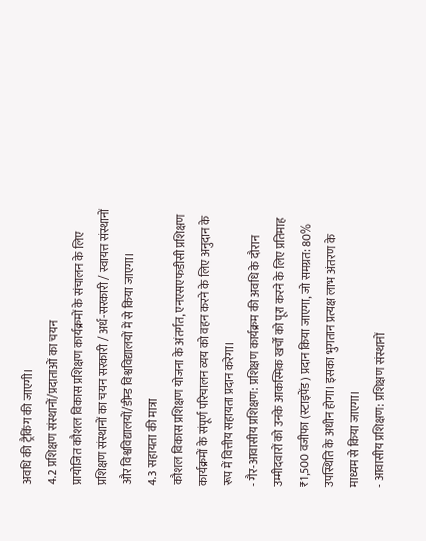अवधि की ट्रैकिंग की जाएगी।
4.2 प्रशिक्षण संस्थानों/प्रदाताओं का चयन
प्रायोजित कौशल विकास प्रशिक्षण कार्यक्रमों के संचालन के लिए प्रशिक्षण संस्थानों का चयन सरकारी / अर्ध-सरकारी / स्वायत्त संस्थानों और विश्वविद्यालयों/डीम्ड विश्वविद्यालयों में से किया जाएगा।
4.3 सहायता की मात्रा
कौशल विकास प्रशिक्षण योजना के अंतर्गत, एनएसएफडीसी प्रशिक्षण कार्यक्रमों के संपूर्ण परिचालन व्यय को वहन करने के लिए अनुदान के रूप में वित्तीय सहायता प्रदान करेगा।
- गैर-आवासीय प्रशिक्षण: प्रशिक्षण कार्यक्रम की अवधि के दौरान उम्मीदवारों को उनके आकस्मिक खर्चों को पूरा करने के लिए प्रतिमाह ₹1,500 वजीफा (स्टाइपेंड) प्रदान किया जाएगा, जो समग्रत: 80% उपस्थिति के अधीन होगा। इसका भुगतान प्रत्यक्ष लाभ अंतरण के माध्यम से किया जाएगा।
- आवासीय प्रशिक्षण: प्रशिक्षण संस्थानों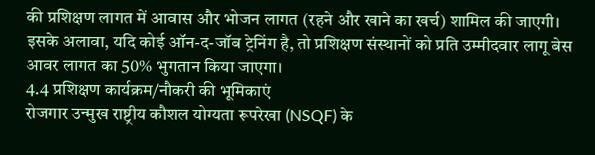की प्रशिक्षण लागत में आवास और भोजन लागत (रहने और खाने का खर्च) शामिल की जाएगी।
इसके अलावा, यदि कोई ऑन-द-जॉब ट्रेनिंग है, तो प्रशिक्षण संस्थानों को प्रति उम्मीदवार लागू बेस आवर लागत का 50% भुगतान किया जाएगा।
4.4 प्रशिक्षण कार्यक्रम/नौकरी की भूमिकाएं
रोजगार उन्मुख राष्ट्रीय कौशल योग्यता रूपरेखा (NSQF) के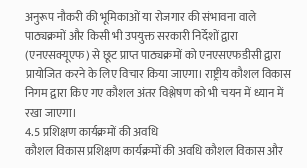अनुरूप नौकरी की भूमिकाओं या रोजगार की संभावना वाले पाठ्यक्रमों और किसी भी उपयुक्त सरकारी निर्देशों द्वारा (एनएसक्यूएफ) से छूट प्राप्त पाठ्यक्रमों को एनएसएफडीसी द्वारा प्रायोजित करने के लिए विचार किया जाएगा। राष्ट्रीय कौशल विकास निगम द्वारा किए गए कौशल अंतर विश्लेषण को भी चयन में ध्यान में रखा जाएगा।
4.5 प्रशिक्षण कार्यक्रमों की अवधि
कौशल विकास प्रशिक्षण कार्यक्रमों की अवधि कौशल विकास और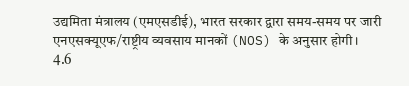उद्यमिता मंत्रालय (एमएसडीई), भारत सरकार द्वारा समय-समय पर जारी एनएसक्यूएफ/राष्ट्रीय व्यवसाय मानकों (NOS) के अनुसार होगी।
4.6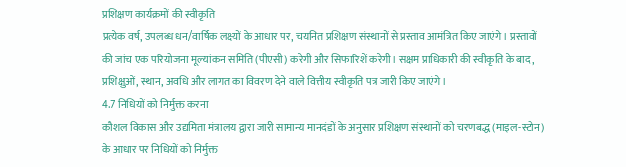प्रशिक्षण कार्यक्रमों की स्वीकृति
प्रत्येक वर्ष, उपलब्ध धन/वार्षिक लक्ष्यों के आधार पर, चयनित प्रशिक्षण संस्थानों से प्रस्ताव आमंत्रित किए जाएंगे। प्रस्तावों की जांच एक परियोजना मूल्यांकन समिति (पीएसी) करेगी और सिफारिशें करेगी। सक्षम प्राधिकारी की स्वीकृति के बाद, प्रशिक्षुओं, स्थान, अवधि और लागत का विवरण देने वाले वित्तीय स्वीकृति पत्र जारी किए जाएंगे।
4.7 निधियों को निर्मुक्त करना
कौशल विकास और उद्यमिता मंत्रालय द्वारा जारी सामान्य मानदंडों के अनुसार प्रशिक्षण संस्थानों को चरणबद्ध (माइल-स्टोन) के आधार पर निधियों को निर्मुक्त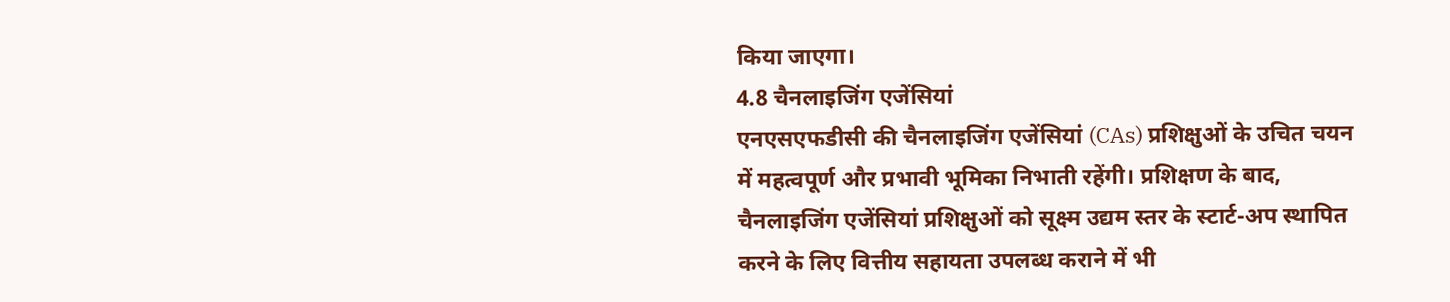किया जाएगा।
4.8 चैनलाइजिंग एजेंसियां
एनएसएफडीसी की चैनलाइजिंग एजेंसियां (CAs) प्रशिक्षुओं के उचित चयन में महत्वपूर्ण और प्रभावी भूमिका निभाती रहेंगी। प्रशिक्षण के बाद, चैनलाइजिंग एजेंसियां प्रशिक्षुओं को सूक्ष्म उद्यम स्तर के स्टार्ट-अप स्थापित करने के लिए वित्तीय सहायता उपलब्ध कराने में भी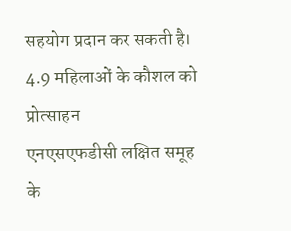सहयोग प्रदान कर सकती है।
4.9 महिलाओं के कौशल को प्रोत्साहन
एनएसएफडीसी लक्षित समूह के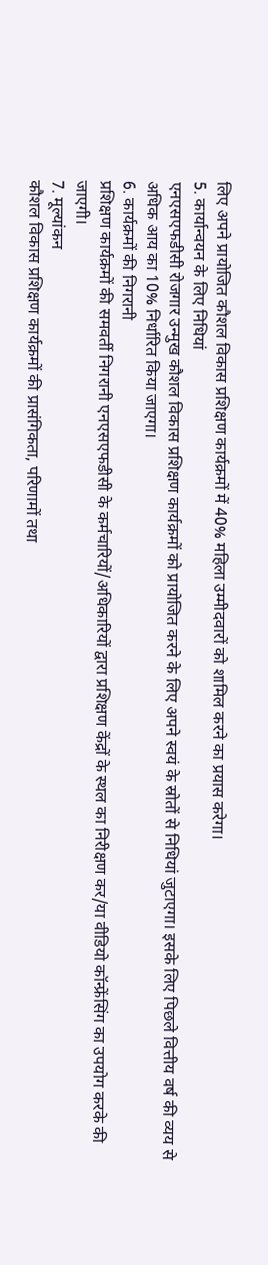लिए अपने प्रायोजित कौशल विकास प्रशिक्षण कार्यक्रमों में 40% महिला उम्मीदवारों को शामिल करने का प्रयास करेगा।
5. कार्यान्वयन के लिए निधियां
एनएसएफडीसी रोजगार उन्मुख कौशल विकास प्रशिक्षण कार्यक्रमों को प्रायोजित करने के लिए अपने स्वयं के स्रोतों से निधियां जुटाएगा। इसके लिए पिछले वित्तीय वर्ष की व्यय से अधिक आय का 10% निर्धारित किया जाएगा।
6. कार्यक्रमों की निगरानी
प्रशिक्षण कार्यक्रमों की समवर्ती निगरानी एनएसएफडीसी के कर्मचारियों/अधिकारियों द्वारा प्रशिक्षण केंद्रों के स्थल का निरीक्षण कर/या वीडियो कॉन्फ्रेंसिंग का उपयोग करके की जाएगी।
7. मूल्यांकन
कौशल विकास प्रशिक्षण कार्यक्रमों की प्रासंगिकता, परिणामों तथा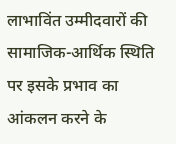लाभाविंत उम्मीदवारों की सामाजिक-आर्थिक स्थिति पर इसके प्रभाव का आंकलन करने के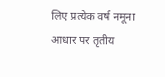लिए प्रत्येक वर्ष नमूना आधार पर तृतीय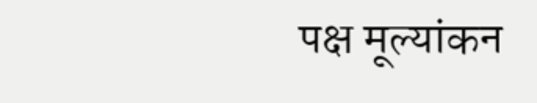पक्ष मूल्यांकन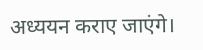अध्ययन कराए जाएंगे।